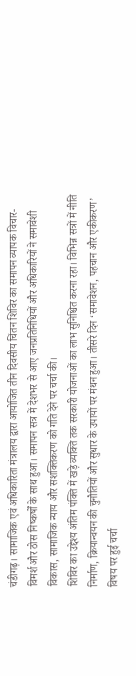चंडीगढ़। सामाजिक एवं अधिकारिता मंत्रालय द्वारा आयोजित तीन दिवसीय चिंतन शिविर का समापन व्यापक विचार-विमर्श और ठोस निष्कर्षों के साथ हुआ। समापन सत्र में देशभर से आए जनप्रतिनिधियों और अधिकारियों ने समावेशी विकास, सामाजिक न्याय और सशक्तिकरण को गति देने पर चर्चा की।
शिविर का उद्देश्य अंतिम पंक्ति में खड़े व्यक्ति तक सरकारी योजनाओं का लाभ सुनिश्चित करना रहा। विभिन्न सत्रों में नीति निर्माण, क्रियान्वयन की चुनौतियों और सुधार के उपायों पर मंथन हुआ। तीसरे दिन ‘समावेशन, पहचान और एकीकरण’ विषय पर हुई चर्चा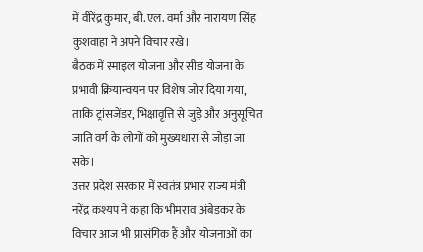में वीरेंद्र कुमार, बी.एल. वर्मा और नारायण सिंह कुशवाहा ने अपने विचार रखे।
बैठक में स्माइल योजना और सीड योजना के प्रभावी क्रियान्वयन पर विशेष जोर दिया गया, ताकि ट्रांसजेंडर, भिक्षावृत्ति से जुड़े और अनुसूचित जाति वर्ग के लोगों को मुख्यधारा से जोड़ा जा सके।
उत्तर प्रदेश सरकार में स्वतंत्र प्रभार राज्य मंत्री नरेंद्र कश्यप ने कहा कि भीमराव अंबेडकर के विचार आज भी प्रासंगिक हैं और योजनाओं का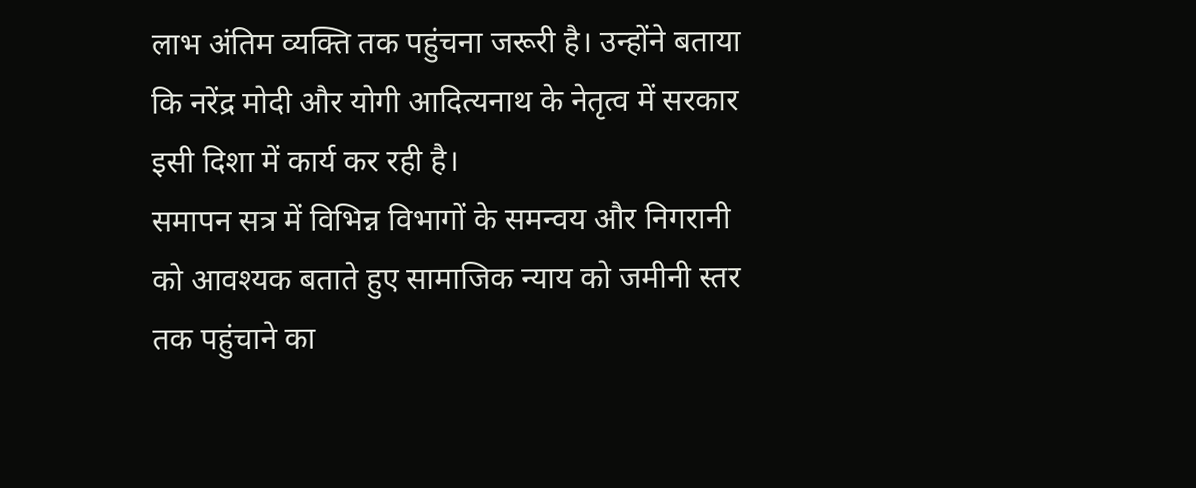लाभ अंतिम व्यक्ति तक पहुंचना जरूरी है। उन्होंने बताया कि नरेंद्र मोदी और योगी आदित्यनाथ के नेतृत्व में सरकार इसी दिशा में कार्य कर रही है।
समापन सत्र में विभिन्न विभागों के समन्वय और निगरानी को आवश्यक बताते हुए सामाजिक न्याय को जमीनी स्तर तक पहुंचाने का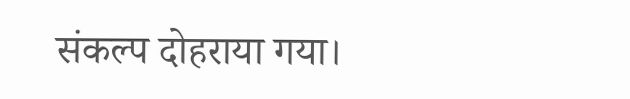संकल्प दोहराया गया।